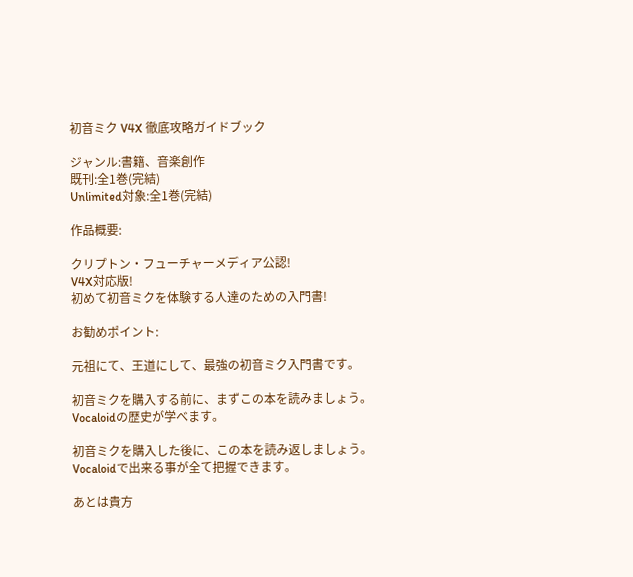初音ミク V4X 徹底攻略ガイドブック

ジャンル:書籍、音楽創作
既刊:全1巻(完結)
Unlimited対象:全1巻(完結)

作品概要:

クリプトン・フューチャーメディア公認!
V4X対応版!
初めて初音ミクを体験する人達のための入門書!

お勧めポイント:

元祖にて、王道にして、最強の初音ミク入門書です。

初音ミクを購入する前に、まずこの本を読みましょう。Vocaloidの歴史が学べます。

初音ミクを購入した後に、この本を読み返しましょう。Vocaloidで出来る事が全て把握できます。

あとは貴方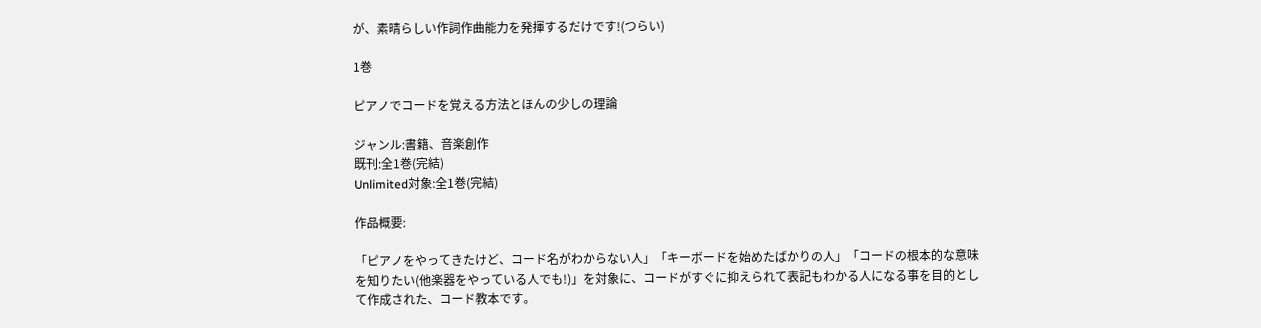が、素晴らしい作詞作曲能力を発揮するだけです!(つらい)

1巻

ピアノでコードを覚える方法とほんの少しの理論

ジャンル:書籍、音楽創作
既刊:全1巻(完結)
Unlimited対象:全1巻(完結)

作品概要:

「ピアノをやってきたけど、コード名がわからない人」「キーボードを始めたばかりの人」「コードの根本的な意味を知りたい(他楽器をやっている人でも!)」を対象に、コードがすぐに抑えられて表記もわかる人になる事を目的として作成された、コード教本です。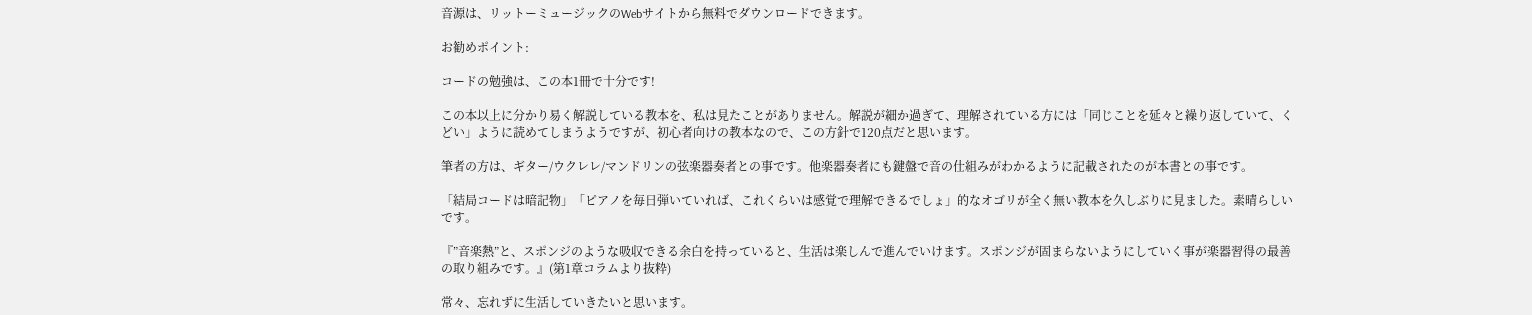音源は、リットーミュージックのWebサイトから無料でダウンロードできます。

お勧めポイント:

コードの勉強は、この本1冊で十分です!

この本以上に分かり易く解説している教本を、私は見たことがありません。解説が細か過ぎて、理解されている方には「同じことを延々と繰り返していて、くどい」ように読めてしまうようですが、初心者向けの教本なので、この方針で120点だと思います。

筆者の方は、ギター/ウクレレ/マンドリンの弦楽器奏者との事です。他楽器奏者にも鍵盤で音の仕組みがわかるように記載されたのが本書との事です。

「結局コードは暗記物」「ピアノを毎日弾いていれば、これくらいは感覚で理解できるでしょ」的なオゴリが全く無い教本を久しぶりに見ました。素晴らしいです。

『”音楽熱”と、スポンジのような吸収できる余白を持っていると、生活は楽しんで進んでいけます。スポンジが固まらないようにしていく事が楽器習得の最善の取り組みです。』(第1章コラムより抜粋)

常々、忘れずに生活していきたいと思います。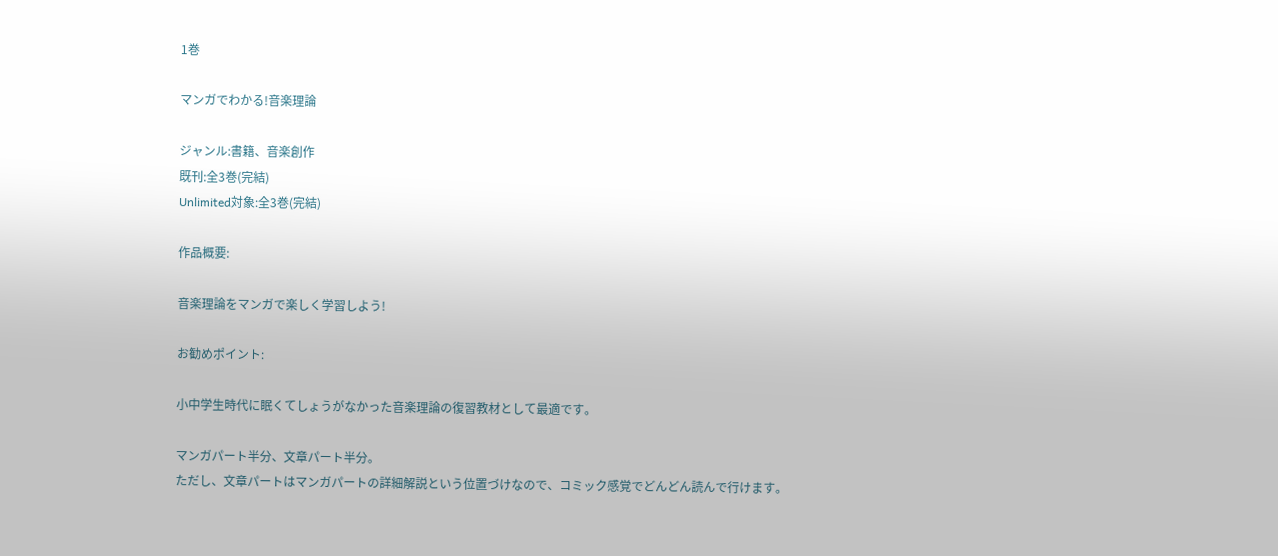1巻

マンガでわかる!音楽理論

ジャンル:書籍、音楽創作
既刊:全3巻(完結)
Unlimited対象:全3巻(完結)

作品概要:

音楽理論をマンガで楽しく学習しよう!

お勧めポイント:

小中学生時代に眠くてしょうがなかった音楽理論の復習教材として最適です。

マンガパート半分、文章パート半分。
ただし、文章パートはマンガパートの詳細解説という位置づけなので、コミック感覚でどんどん読んで行けます。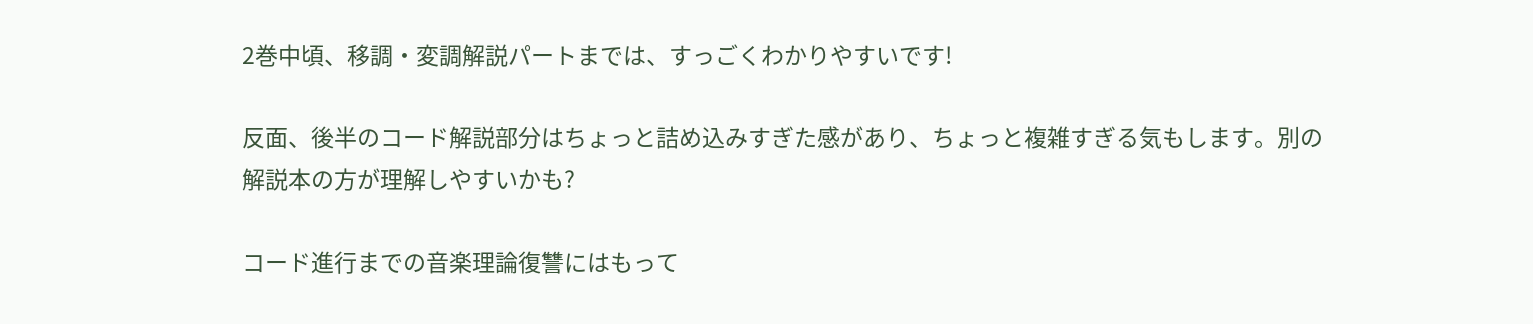2巻中頃、移調・変調解説パートまでは、すっごくわかりやすいです!

反面、後半のコード解説部分はちょっと詰め込みすぎた感があり、ちょっと複雑すぎる気もします。別の解説本の方が理解しやすいかも?

コード進行までの音楽理論復讐にはもって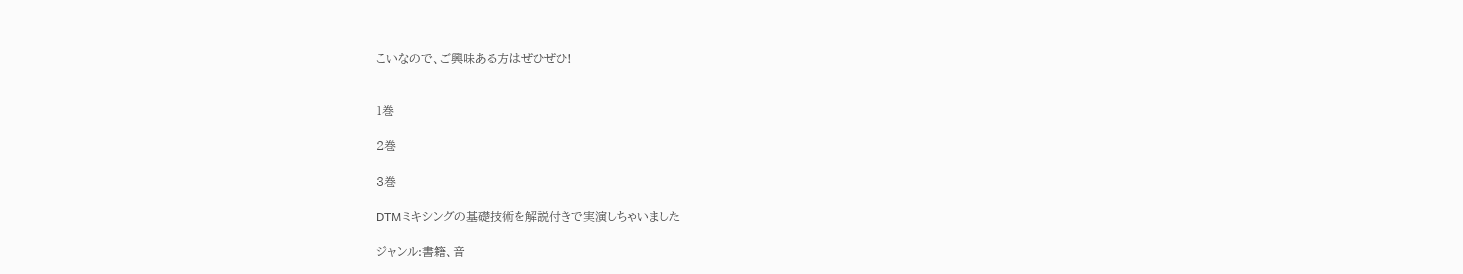こいなので、ご興味ある方はぜひぜひ!


1巻

2巻

3巻

DTMミキシングの基礎技術を解説付きで実演しちゃいました

ジャンル:書籍、音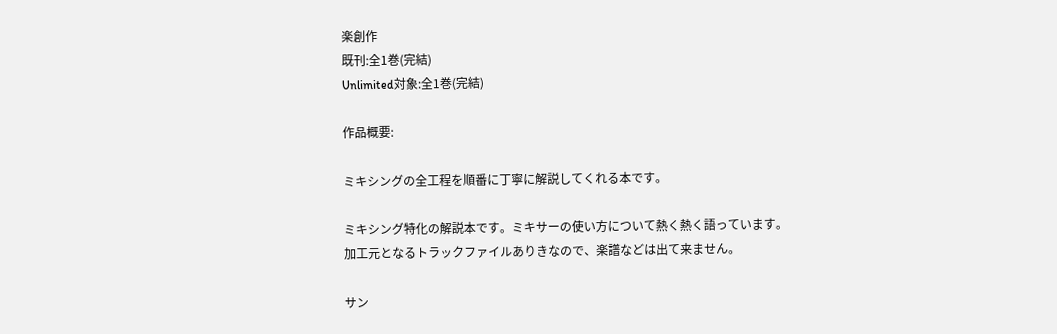楽創作
既刊:全1巻(完結)
Unlimited対象:全1巻(完結)

作品概要:

ミキシングの全工程を順番に丁寧に解説してくれる本です。

ミキシング特化の解説本です。ミキサーの使い方について熱く熱く語っています。
加工元となるトラックファイルありきなので、楽譜などは出て来ません。

サン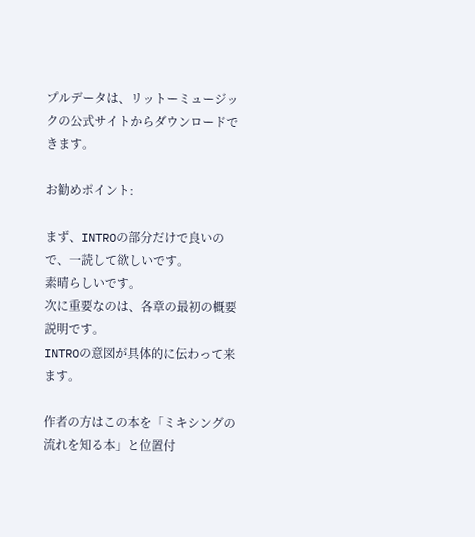プルデータは、リットーミュージックの公式サイトからダウンロードできます。

お勧めポイント:

まず、INTROの部分だけで良いので、一読して欲しいです。
素晴らしいです。
次に重要なのは、各章の最初の概要説明です。
INTROの意図が具体的に伝わって来ます。

作者の方はこの本を「ミキシングの流れを知る本」と位置付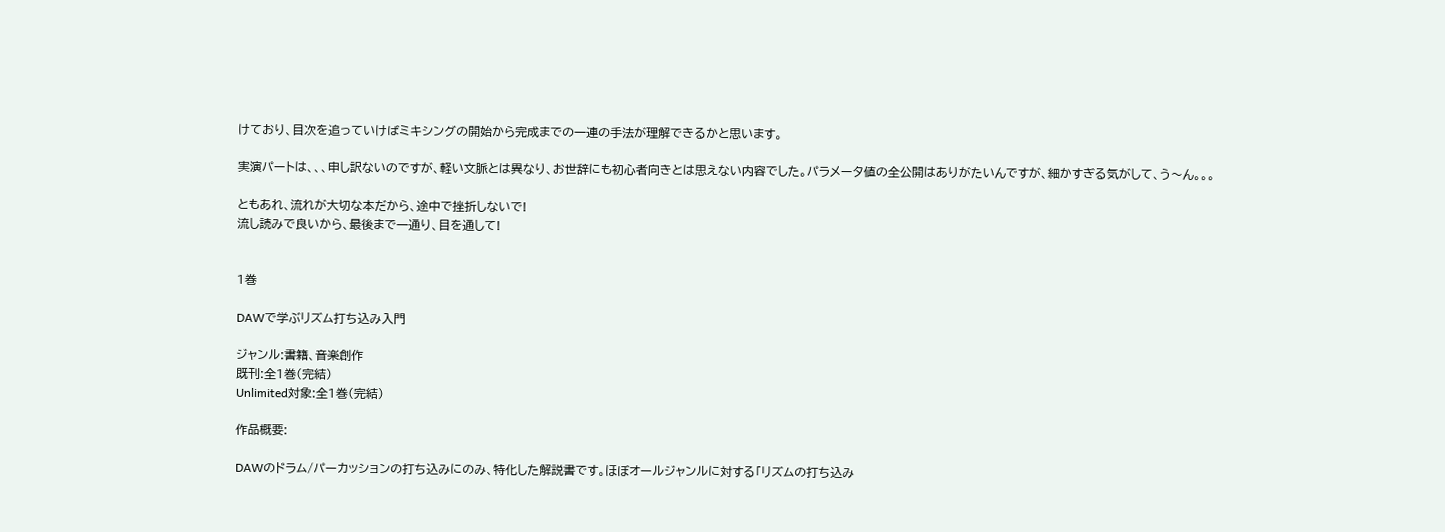けており、目次を追っていけばミキシングの開始から完成までの一連の手法が理解できるかと思います。

実演パートは、、、申し訳ないのですが、軽い文脈とは異なり、お世辞にも初心者向きとは思えない内容でした。パラメータ値の全公開はありがたいんですが、細かすぎる気がして、う〜ん。。。

ともあれ、流れが大切な本だから、途中で挫折しないで!
流し読みで良いから、最後まで一通り、目を通して!


1巻

DAWで学ぶリズム打ち込み入門

ジャンル:書籍、音楽創作
既刊:全1巻(完結)
Unlimited対象:全1巻(完結)

作品概要:

DAWのドラム/パーカッションの打ち込みにのみ、特化した解説書です。ほぼオールジャンルに対する「リズムの打ち込み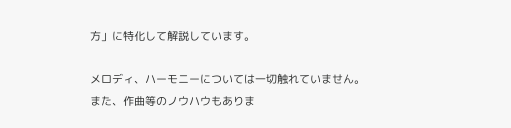方」に特化して解説しています。

メロディ、ハーモニーについては一切触れていません。
また、作曲等のノウハウもありま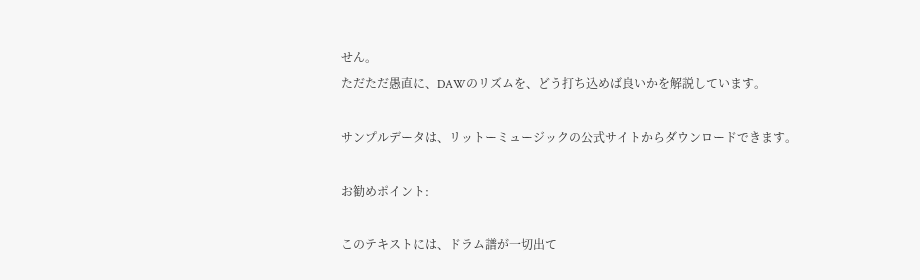せん。
ただただ愚直に、DAWのリズムを、どう打ち込めば良いかを解説しています。

サンプルデータは、リットーミュージックの公式サイトからダウンロードできます。

お勧めポイント:

このテキストには、ドラム譜が一切出て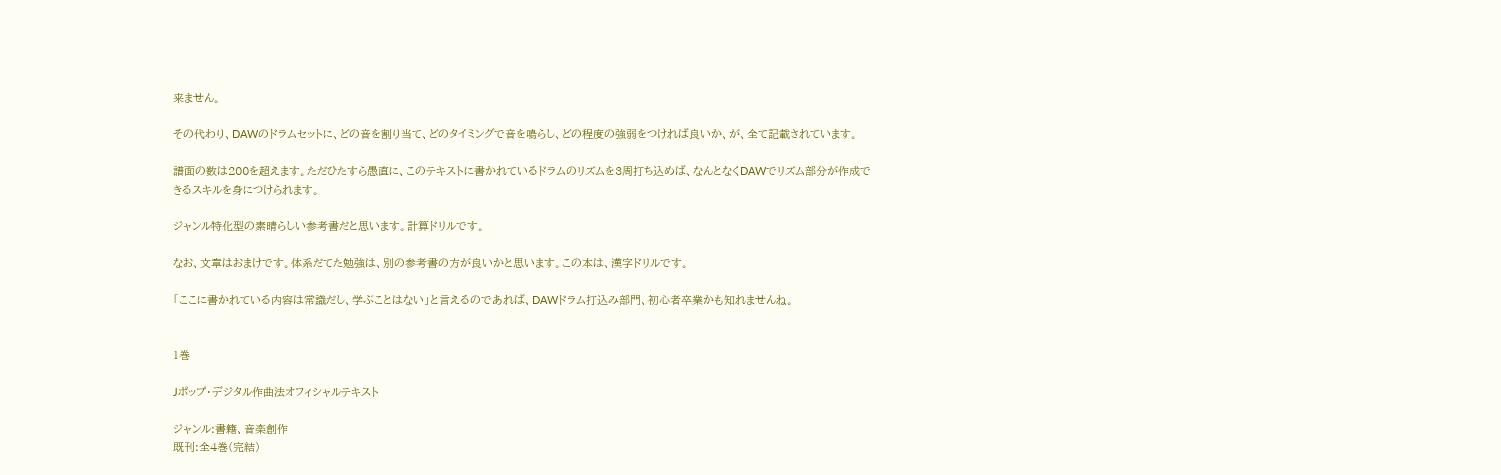来ません。

その代わり、DAWのドラムセットに、どの音を割り当て、どのタイミングで音を鳴らし、どの程度の強弱をつければ良いか、が、全て記載されています。

譜面の数は200を超えます。ただひたすら愚直に、このテキストに書かれているドラムのリズムを3周打ち込めば、なんとなくDAWでリズム部分が作成できるスキルを身につけられます。

ジャンル特化型の素晴らしい参考書だと思います。計算ドリルです。

なお、文章はおまけです。体系だてた勉強は、別の参考書の方が良いかと思います。この本は、漢字ドリルです。

「ここに書かれている内容は常識だし、学ぶことはない」と言えるのであれば、DAWドラム打込み部門、初心者卒業かも知れませんね。


1巻

Jポップ・デジタル作曲法オフィシャルテキスト

ジャンル:書籍、音楽創作
既刊:全4巻(完結)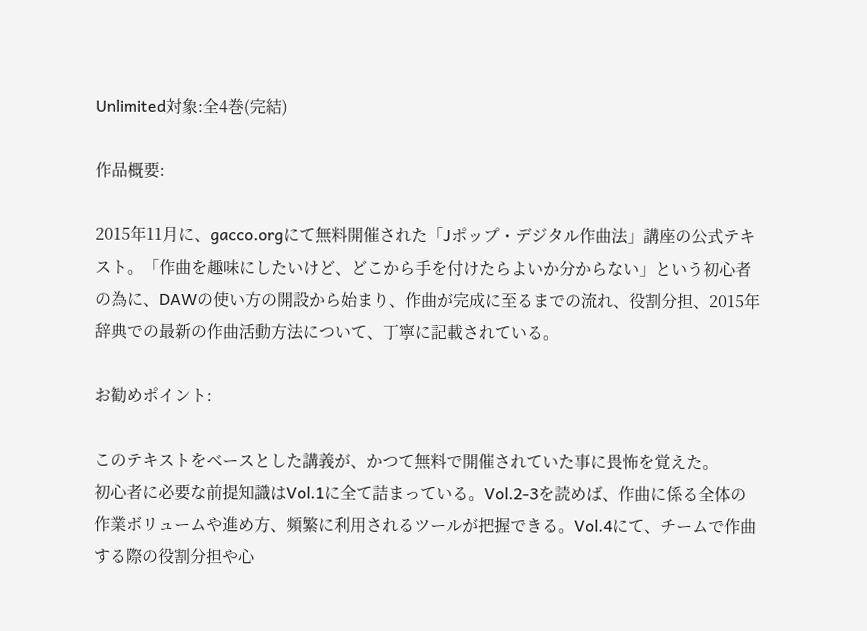Unlimited対象:全4巻(完結)

作品概要:

2015年11月に、gacco.orgにて無料開催された「Jポップ・デジタル作曲法」講座の公式テキスト。「作曲を趣味にしたいけど、どこから手を付けたらよいか分からない」という初心者の為に、DAWの使い方の開設から始まり、作曲が完成に至るまでの流れ、役割分担、2015年辞典での最新の作曲活動方法について、丁寧に記載されている。

お勧めポイント:

このテキストをベースとした講義が、かつて無料で開催されていた事に畏怖を覚えた。
初心者に必要な前提知識はVol.1に全て詰まっている。Vol.2-3を読めば、作曲に係る全体の作業ボリュームや進め方、頻繁に利用されるツールが把握できる。Vol.4にて、チームで作曲する際の役割分担や心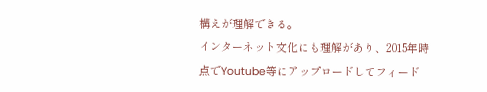構えが理解できる。
インターネット文化にも理解があり、2015年時点でYoutube等にアップロードしてフィード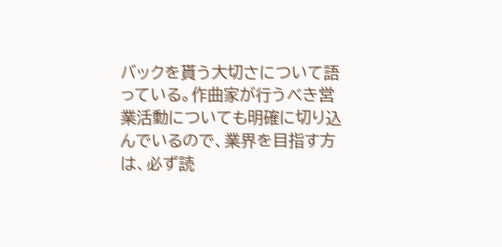バックを貰う大切さについて語っている。作曲家が行うべき営業活動についても明確に切り込んでいるので、業界を目指す方は、必ず読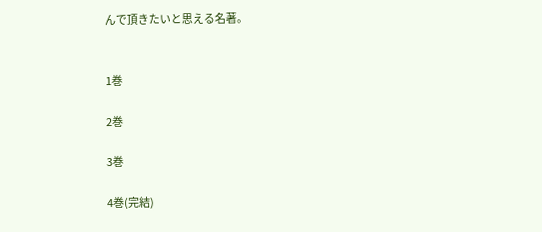んで頂きたいと思える名著。


1巻

2巻

3巻

4巻(完結)